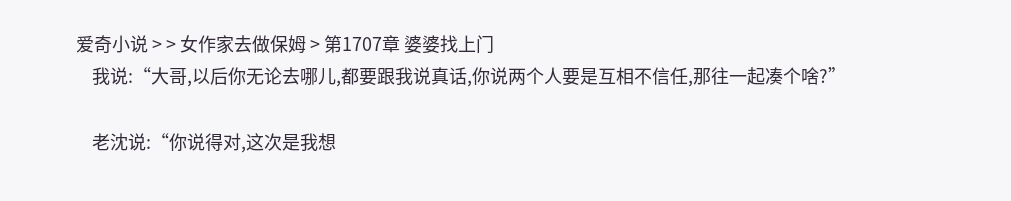爱奇小说 > > 女作家去做保姆 > 第1707章 婆婆找上门
    我说:“大哥,以后你无论去哪儿,都要跟我说真话,你说两个人要是互相不信任,那往一起凑个啥?”

    老沈说:“你说得对,这次是我想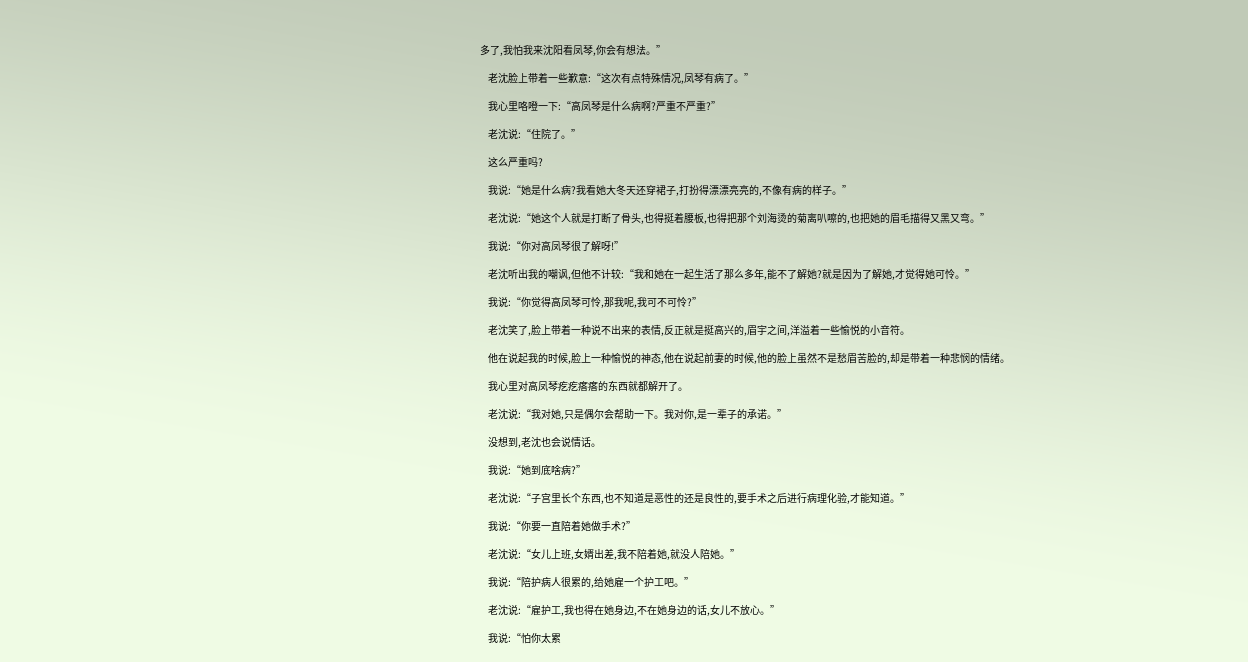多了,我怕我来沈阳看凤琴,你会有想法。”

    老沈脸上带着一些歉意:“这次有点特殊情况,凤琴有病了。”

    我心里咯噔一下:“高凤琴是什么病啊?严重不严重?”

    老沈说:“住院了。”

    这么严重吗?

    我说:“她是什么病?我看她大冬天还穿裙子,打扮得漂漂亮亮的,不像有病的样子。”

    老沈说:“她这个人就是打断了骨头,也得挺着腰板,也得把那个刘海烫的菊离叭嚓的,也把她的眉毛描得又黑又弯。”

    我说:“你对高凤琴很了解呀!”

    老沈听出我的嘲讽,但他不计较:“我和她在一起生活了那么多年,能不了解她?就是因为了解她,才觉得她可怜。”

    我说:“你觉得高凤琴可怜,那我呢,我可不可怜?”

    老沈笑了,脸上带着一种说不出来的表情,反正就是挺高兴的,眉宇之间,洋溢着一些愉悦的小音符。

    他在说起我的时候,脸上一种愉悦的神态,他在说起前妻的时候,他的脸上虽然不是愁眉苦脸的,却是带着一种悲悯的情绪。

    我心里对高凤琴疙疙瘩瘩的东西就都解开了。

    老沈说:“我对她,只是偶尔会帮助一下。我对你,是一辈子的承诺。”

    没想到,老沈也会说情话。

    我说:“她到底啥病?”

    老沈说:“子宫里长个东西,也不知道是恶性的还是良性的,要手术之后进行病理化验,才能知道。”

    我说:“你要一直陪着她做手术?”

    老沈说:“女儿上班,女婿出差,我不陪着她,就没人陪她。”

    我说:“陪护病人很累的,给她雇一个护工吧。”

    老沈说:“雇护工,我也得在她身边,不在她身边的话,女儿不放心。”

    我说:“怕你太累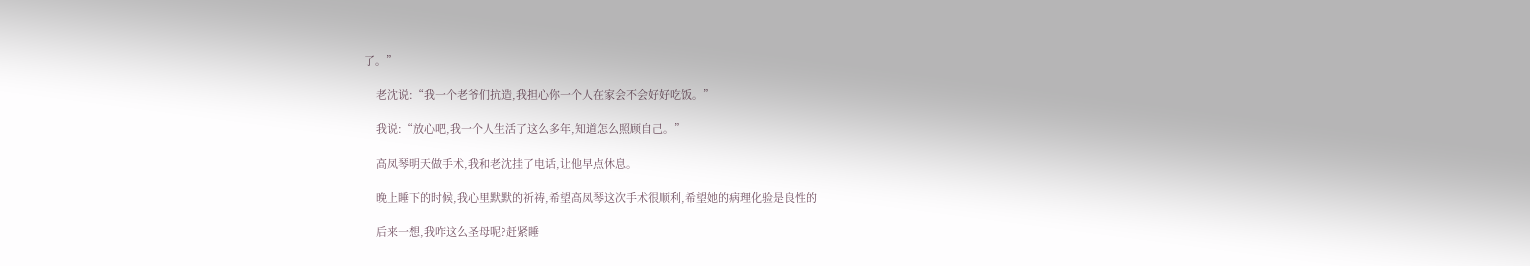了。”

    老沈说:“我一个老爷们抗造,我担心你一个人在家会不会好好吃饭。”

    我说:“放心吧,我一个人生活了这么多年,知道怎么照顾自己。”

    高凤琴明天做手术,我和老沈挂了电话,让他早点休息。

    晚上睡下的时候,我心里默默的祈祷,希望高凤琴这次手术很顺利,希望她的病理化验是良性的

    后来一想,我咋这么圣母呢?赶紧睡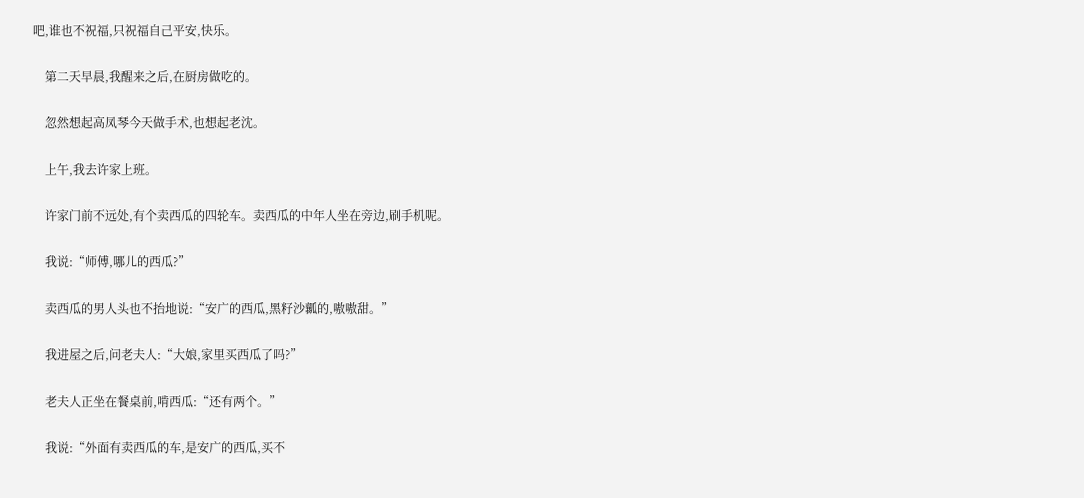吧,谁也不祝福,只祝福自己平安,快乐。

    第二天早晨,我醒来之后,在厨房做吃的。

    忽然想起高凤琴今天做手术,也想起老沈。

    上午,我去许家上班。

    许家门前不远处,有个卖西瓜的四轮车。卖西瓜的中年人坐在旁边,刷手机呢。

    我说:“师傅,哪儿的西瓜?”

    卖西瓜的男人头也不抬地说:“安广的西瓜,黑籽沙瓤的,嗷嗷甜。”

    我进屋之后,问老夫人:“大娘,家里买西瓜了吗?”

    老夫人正坐在餐桌前,啃西瓜:“还有两个。”

    我说:“外面有卖西瓜的车,是安广的西瓜,买不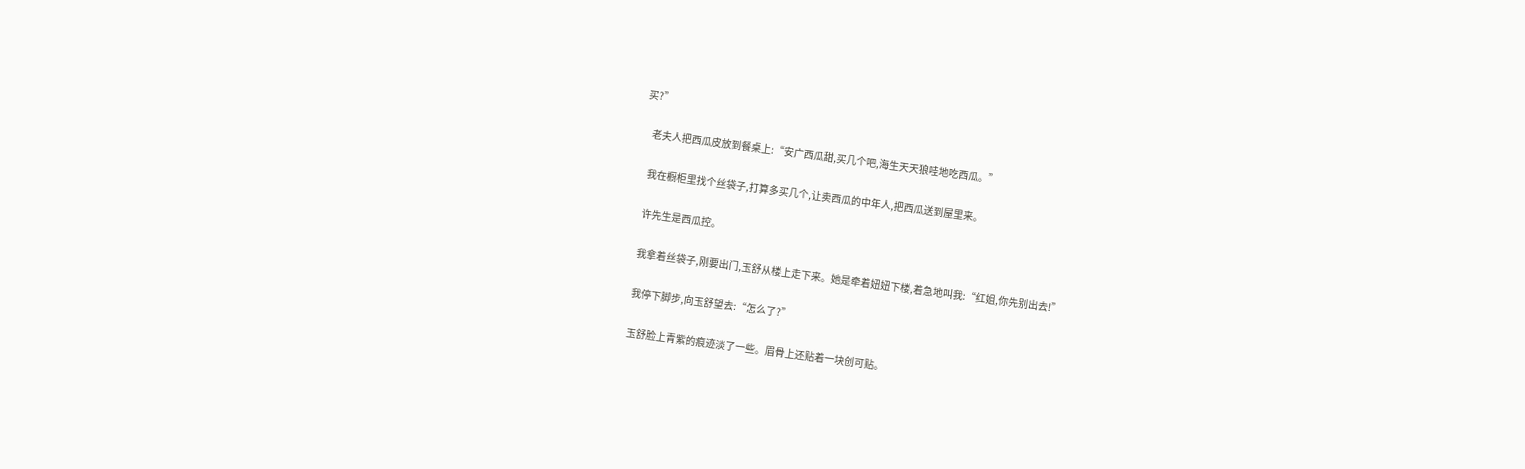买?”

    老夫人把西瓜皮放到餐桌上:“安广西瓜甜,买几个吧,海生天天狼哇地吃西瓜。”

    我在橱柜里找个丝袋子,打算多买几个,让卖西瓜的中年人,把西瓜送到屋里来。

    许先生是西瓜控。

    我拿着丝袋子,刚要出门,玉舒从楼上走下来。她是牵着妞妞下楼,着急地叫我:“红姐,你先别出去!”

    我停下脚步,向玉舒望去:“怎么了?”

    玉舒脸上青紫的痕迹淡了一些。眉骨上还贴着一块创可贴。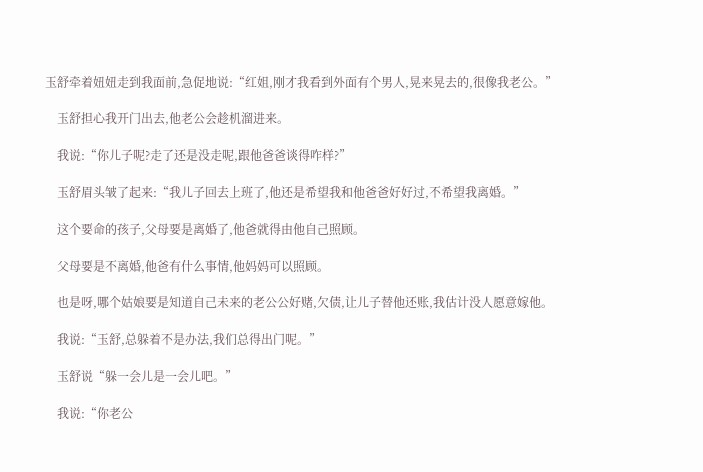玉舒牵着妞妞走到我面前,急促地说:“红姐,刚才我看到外面有个男人,晃来晃去的,很像我老公。”

    玉舒担心我开门出去,他老公会趁机溜进来。

    我说:“你儿子呢?走了还是没走呢,跟他爸爸谈得咋样?”

    玉舒眉头皱了起来:“我儿子回去上班了,他还是希望我和他爸爸好好过,不希望我离婚。”

    这个要命的孩子,父母要是离婚了,他爸就得由他自己照顾。

    父母要是不离婚,他爸有什么事情,他妈妈可以照顾。

    也是呀,哪个姑娘要是知道自己未来的老公公好赌,欠债,让儿子替他还账,我估计没人愿意嫁他。

    我说:“玉舒,总躲着不是办法,我们总得出门呢。”

    玉舒说“躲一会儿是一会儿吧。”

    我说:“你老公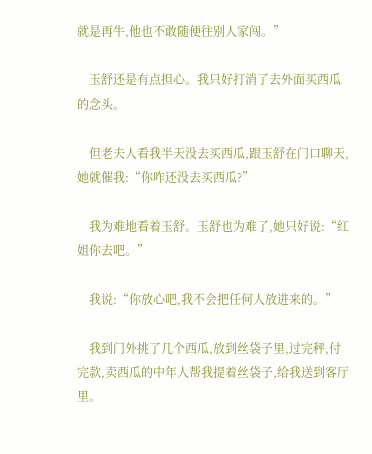就是再牛,他也不敢随便往别人家闯。”

    玉舒还是有点担心。我只好打消了去外面买西瓜的念头。

    但老夫人看我半天没去买西瓜,跟玉舒在门口聊天,她就催我:“你咋还没去买西瓜?”

    我为难地看着玉舒。玉舒也为难了,她只好说:“红姐你去吧。”

    我说:“你放心吧,我不会把任何人放进来的。”

    我到门外挑了几个西瓜,放到丝袋子里,过完秤,付完款,卖西瓜的中年人帮我提着丝袋子,给我送到客厅里。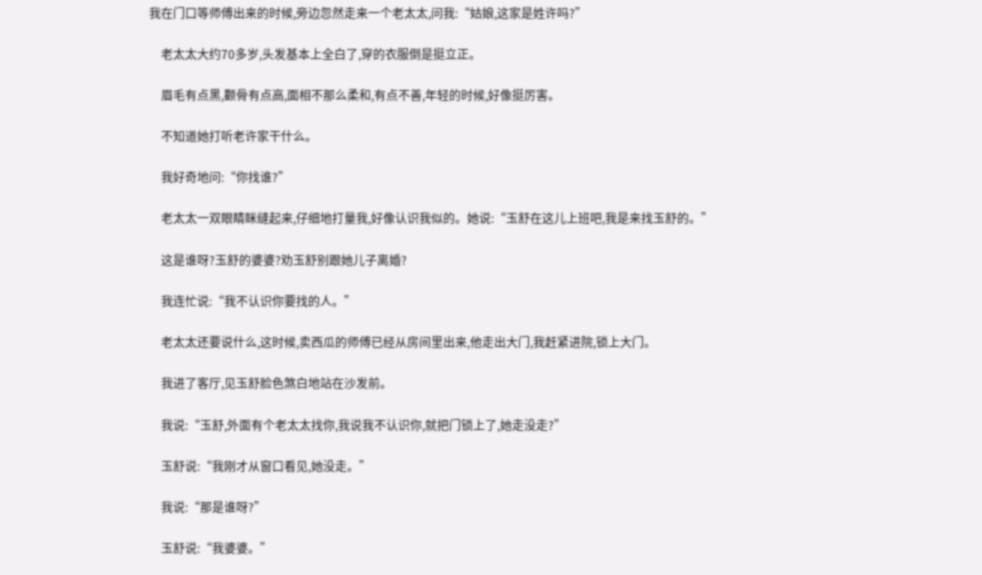我在门口等师傅出来的时候,旁边忽然走来一个老太太,问我:“姑娘,这家是姓许吗?”

    老太太大约70多岁,头发基本上全白了,穿的衣服倒是挺立正。

    眉毛有点黑,颧骨有点高,面相不那么柔和,有点不善,年轻的时候,好像挺厉害。

    不知道她打听老许家干什么。

    我好奇地问:“你找谁?”

    老太太一双眼睛眯缝起来,仔细地打量我,好像认识我似的。她说:“玉舒在这儿上班吧,我是来找玉舒的。”

    这是谁呀?玉舒的婆婆?劝玉舒别跟她儿子离婚?

    我连忙说:“我不认识你要找的人。”

    老太太还要说什么,这时候,卖西瓜的师傅已经从房间里出来,他走出大门,我赶紧进院,锁上大门。

    我进了客厅,见玉舒脸色煞白地站在沙发前。

    我说:“玉舒,外面有个老太太找你,我说我不认识你,就把门锁上了,她走没走?”

    玉舒说:“我刚才从窗口看见,她没走。”

    我说:“那是谁呀?”

    玉舒说:“我婆婆。”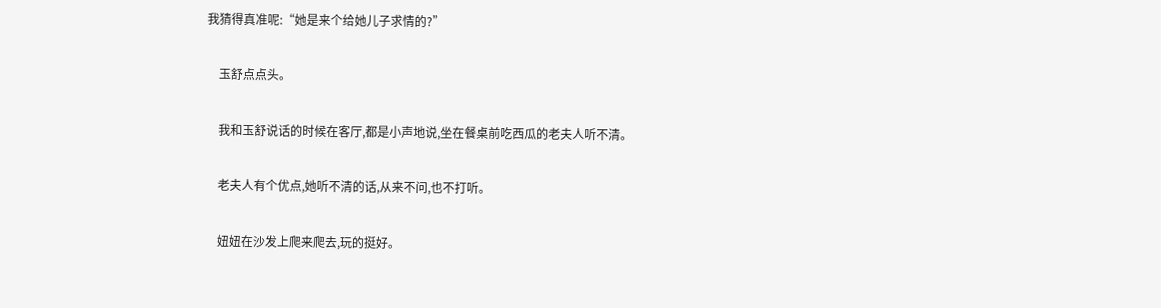我猜得真准呢:“她是来个给她儿子求情的?”

    玉舒点点头。

    我和玉舒说话的时候在客厅,都是小声地说,坐在餐桌前吃西瓜的老夫人听不清。

    老夫人有个优点,她听不清的话,从来不问,也不打听。

    妞妞在沙发上爬来爬去,玩的挺好。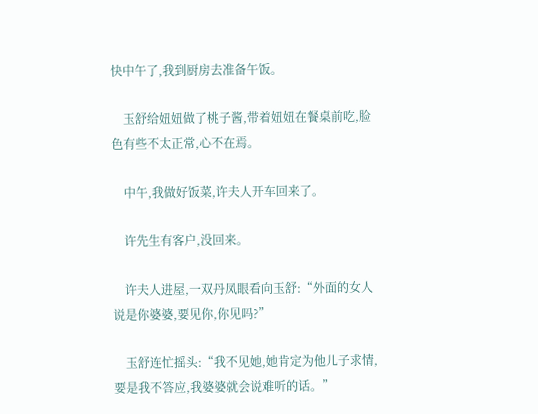快中午了,我到厨房去准备午饭。

    玉舒给妞妞做了桃子酱,带着妞妞在餐桌前吃,脸色有些不太正常,心不在焉。

    中午,我做好饭菜,许夫人开车回来了。

    许先生有客户,没回来。

    许夫人进屋,一双丹凤眼看向玉舒:“外面的女人说是你婆婆,要见你,你见吗?”

    玉舒连忙摇头:“我不见她,她肯定为他儿子求情,要是我不答应,我婆婆就会说难听的话。”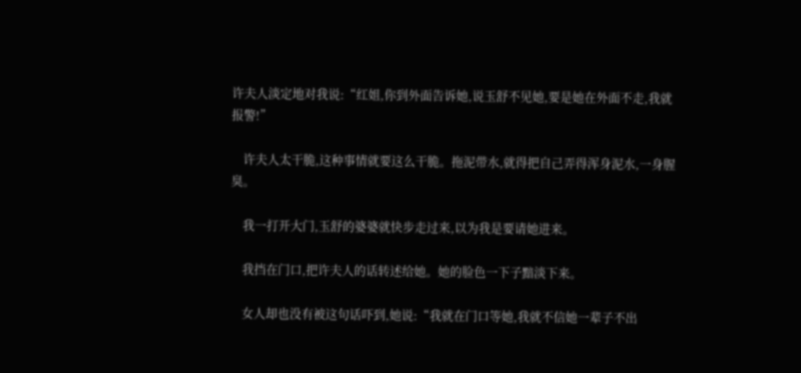许夫人淡定地对我说:“红姐,你到外面告诉她,说玉舒不见她,要是她在外面不走,我就报警!”

    许夫人太干脆,这种事情就要这么干脆。拖泥带水,就得把自己弄得浑身泥水,一身腥臭。

    我一打开大门,玉舒的婆婆就快步走过来,以为我是要请她进来。

    我挡在门口,把许夫人的话转述给她。她的脸色一下子黯淡下来。

    女人却也没有被这句话吓到,她说:“我就在门口等她,我就不信她一辈子不出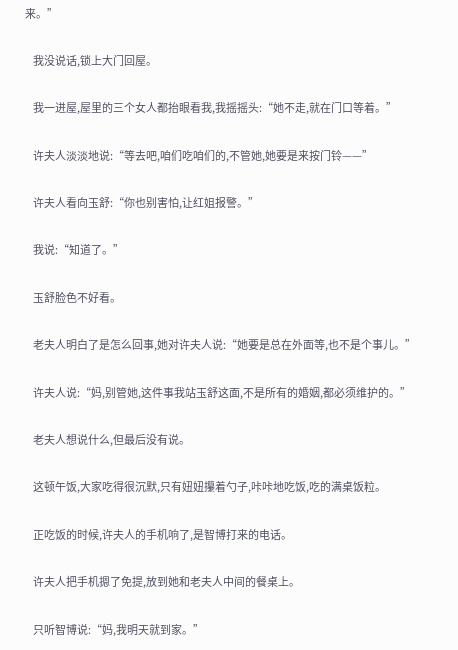来。”

    我没说话,锁上大门回屋。

    我一进屋,屋里的三个女人都抬眼看我,我摇摇头:“她不走,就在门口等着。”

    许夫人淡淡地说:“等去吧,咱们吃咱们的,不管她,她要是来按门铃——”

    许夫人看向玉舒:“你也别害怕,让红姐报警。”

    我说:“知道了。”

    玉舒脸色不好看。

    老夫人明白了是怎么回事,她对许夫人说:“她要是总在外面等,也不是个事儿。”

    许夫人说:“妈,别管她,这件事我站玉舒这面,不是所有的婚姻,都必须维护的。”

    老夫人想说什么,但最后没有说。

    这顿午饭,大家吃得很沉默,只有妞妞攥着勺子,咔咔地吃饭,吃的满桌饭粒。

    正吃饭的时候,许夫人的手机响了,是智博打来的电话。

    许夫人把手机摁了免提,放到她和老夫人中间的餐桌上。

    只听智博说:“妈,我明天就到家。”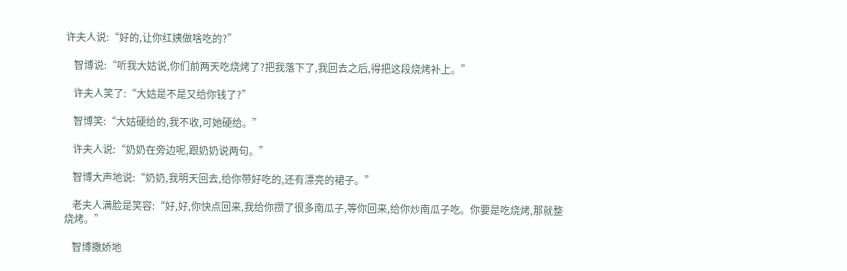许夫人说:“好的,让你红姨做啥吃的?”

    智博说:“听我大姑说,你们前两天吃烧烤了?把我落下了,我回去之后,得把这段烧烤补上。”

    许夫人笑了:“大姑是不是又给你钱了?”

    智博笑:“大姑硬给的,我不收,可她硬给。”

    许夫人说:“奶奶在旁边呢,跟奶奶说两句。”

    智博大声地说:“奶奶,我明天回去,给你带好吃的,还有漂亮的裙子。”

    老夫人满脸是笑容:“好,好,你快点回来,我给你攒了很多南瓜子,等你回来,给你炒南瓜子吃。你要是吃烧烤,那就整烧烤。”

    智博撒娇地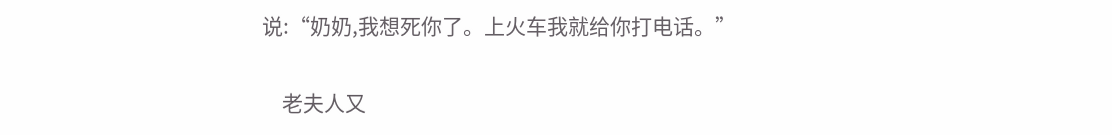说:“奶奶,我想死你了。上火车我就给你打电话。”

    老夫人又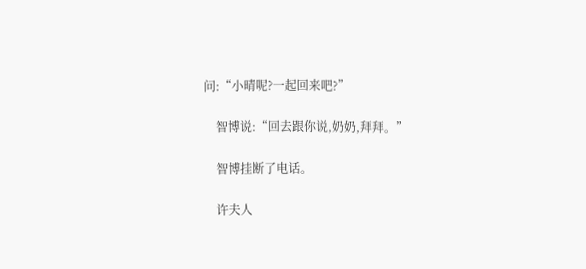问:“小晴呢?一起回来吧?”

    智博说:“回去跟你说,奶奶,拜拜。”

    智博挂断了电话。

    许夫人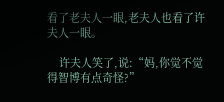看了老夫人一眼,老夫人也看了许夫人一眼。

    许夫人笑了,说:“妈,你觉不觉得智博有点奇怪?”